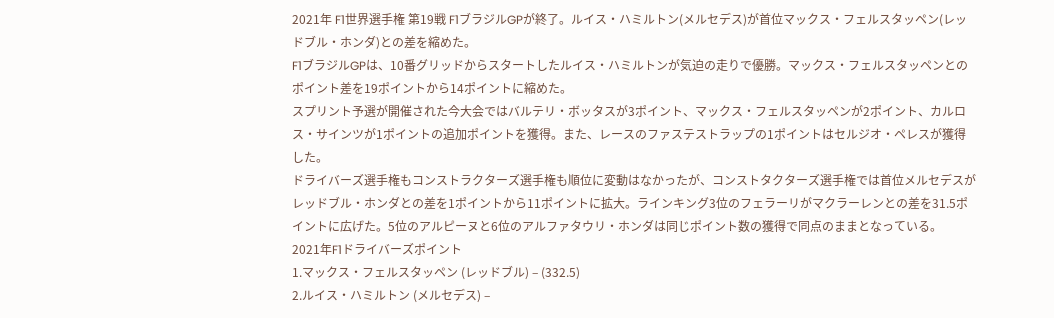2021年 F1世界選手権 第19戦 F1ブラジルGPが終了。ルイス・ハミルトン(メルセデス)が首位マックス・フェルスタッペン(レッドブル・ホンダ)との差を縮めた。
F1ブラジルGPは、10番グリッドからスタートしたルイス・ハミルトンが気迫の走りで優勝。マックス・フェルスタッペンとのポイント差を19ポイントから14ポイントに縮めた。
スプリント予選が開催された今大会ではバルテリ・ボッタスが3ポイント、マックス・フェルスタッペンが2ポイント、カルロス・サインツが1ポイントの追加ポイントを獲得。また、レースのファステストラップの1ポイントはセルジオ・ペレスが獲得した。
ドライバーズ選手権もコンストラクターズ選手権も順位に変動はなかったが、コンストタクターズ選手権では首位メルセデスがレッドブル・ホンダとの差を1ポイントから11ポイントに拡大。ラインキング3位のフェラーリがマクラーレンとの差を31.5ポイントに広げた。5位のアルピーヌと6位のアルファタウリ・ホンダは同じポイント数の獲得で同点のままとなっている。
2021年F1ドライバーズポイント
1.マックス・フェルスタッペン (レッドブル) – (332.5)
2.ルイス・ハミルトン (メルセデス) –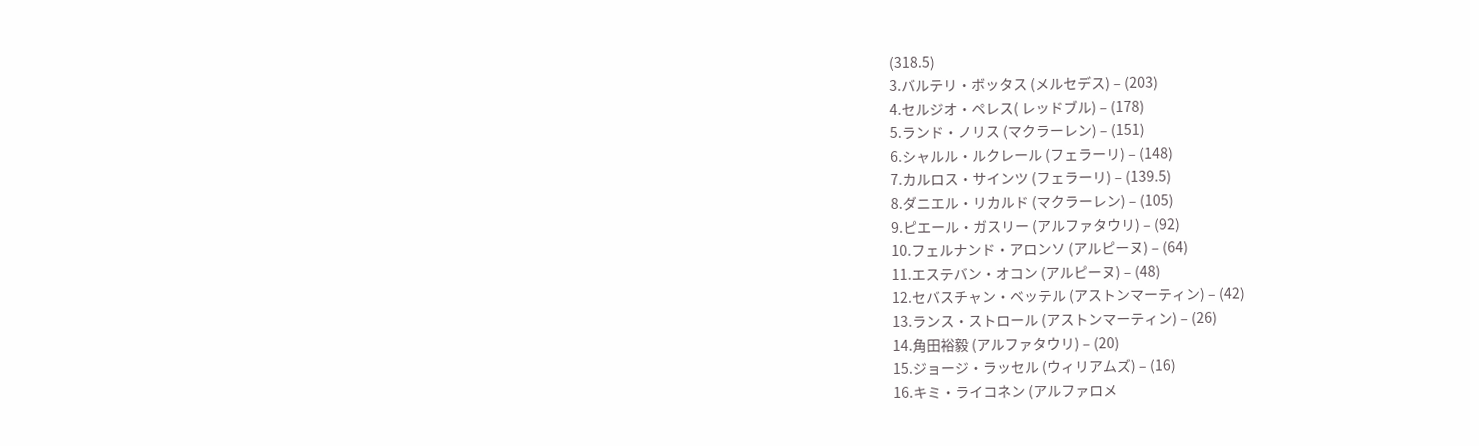(318.5)
3.バルテリ・ボッタス (メルセデス) – (203)
4.セルジオ・ペレス( レッドブル) – (178)
5.ランド・ノリス (マクラーレン) – (151)
6.シャルル・ルクレール (フェラーリ) – (148)
7.カルロス・サインツ (フェラーリ) – (139.5)
8.ダニエル・リカルド (マクラーレン) – (105)
9.ピエール・ガスリー (アルファタウリ) – (92)
10.フェルナンド・アロンソ (アルピーヌ) – (64)
11.エステバン・オコン (アルピーヌ) – (48)
12.セバスチャン・ベッテル (アストンマーティン) – (42)
13.ランス・ストロール (アストンマーティン) – (26)
14.角田裕毅 (アルファタウリ) – (20)
15.ジョージ・ラッセル (ウィリアムズ) – (16)
16.キミ・ライコネン (アルファロメ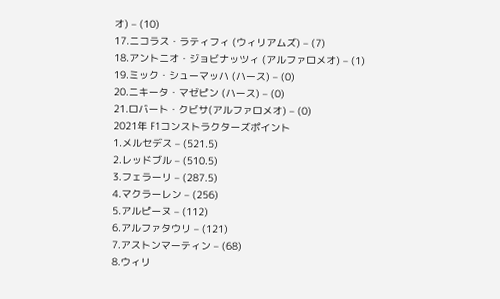オ) – (10)
17.ニコラス・ラティフィ (ウィリアムズ) – (7)
18.アントニオ・ジョビナッツィ (アルファロメオ) – (1)
19.ミック・シューマッハ (ハース) – (0)
20.ニキータ・マゼピン (ハース) – (0)
21.ロバート・クビサ(アルファロメオ) – (0)
2021年 F1コンストラクターズポイント
1.メルセデス – (521.5)
2.レッドブル – (510.5)
3.フェラーリ – (287.5)
4.マクラーレン – (256)
5.アルピーヌ – (112)
6.アルファタウリ – (121)
7.アストンマーティン – (68)
8.ウィリ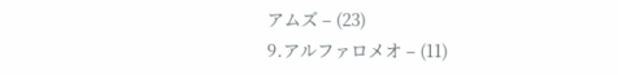アムズ – (23)
9.アルファロメオ – (11)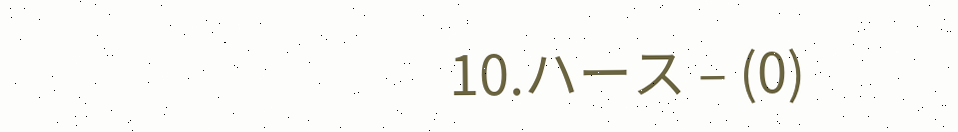10.ハース – (0)